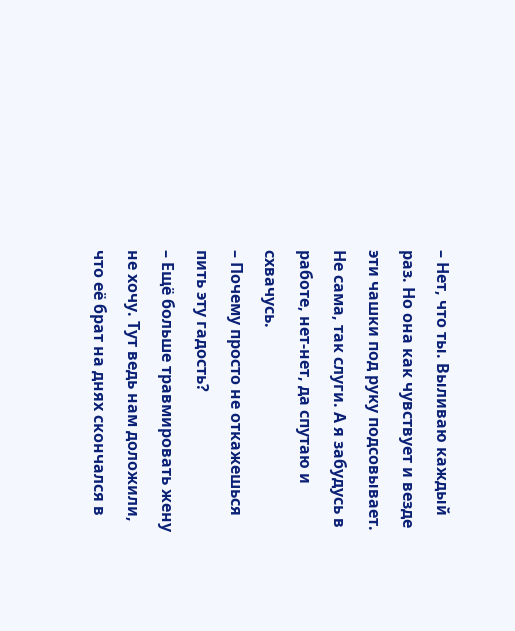– Нет, что ты. Выливаю каждый раз. Но она как чувствует и везде эти чашки под руку подсовывает. Не сама, так слуги. А я забудусь в работе, нет-нет, да спутаю и схвачусь.
– Почему просто не откажешься пить эту гадость?
– Ещё больше травмировать жену не хочу. Тут ведь нам доложили, что её брат на днях скончался в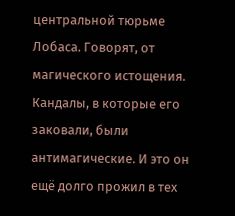центральной тюрьме Лобаса. Говорят, от магического истощения. Кандалы, в которые его заковали, были антимагические. И это он ещё долго прожил в тех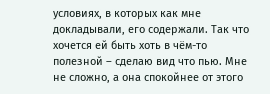условиях, в которых как мне докладывали, его содержали. Так что хочется ей быть хоть в чём-то полезной – сделаю вид что пью. Мне не сложно, а она спокойнее от этого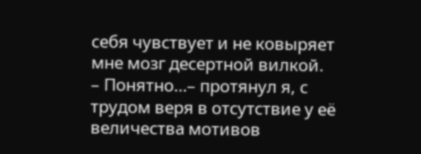себя чувствует и не ковыряет мне мозг десертной вилкой.
– Понятно…– протянул я, с трудом веря в отсутствие у её величества мотивов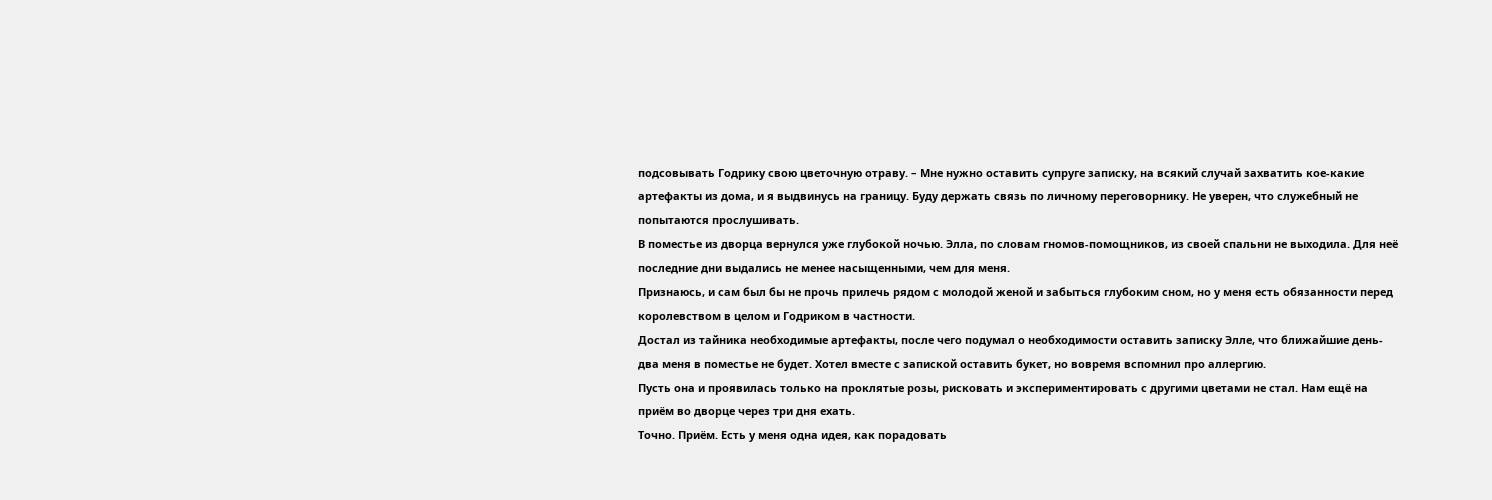подсовывать Годрику свою цветочную отраву. – Мне нужно оставить супруге записку, на всякий случай захватить кое-какие артефакты из дома, и я выдвинусь на границу. Буду держать связь по личному переговорнику. Не уверен, что служебный не попытаются прослушивать.
В поместье из дворца вернулся уже глубокой ночью. Элла, по словам гномов-помощников, из своей спальни не выходила. Для неё последние дни выдались не менее насыщенными, чем для меня.
Признаюсь, и сам был бы не прочь прилечь рядом с молодой женой и забыться глубоким сном, но у меня есть обязанности перед королевством в целом и Годриком в частности.
Достал из тайника необходимые артефакты, после чего подумал о необходимости оставить записку Элле, что ближайшие день-два меня в поместье не будет. Хотел вместе с запиской оставить букет, но вовремя вспомнил про аллергию.
Пусть она и проявилась только на проклятые розы, рисковать и экспериментировать с другими цветами не стал. Нам ещё на приём во дворце через три дня ехать.
Точно. Приём. Есть у меня одна идея, как порадовать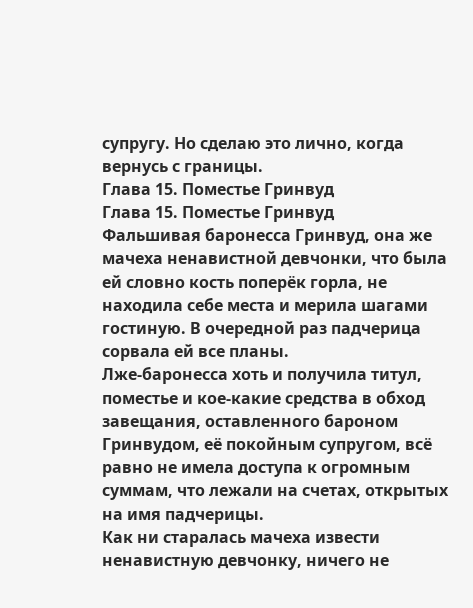супругу. Но сделаю это лично, когда вернусь с границы.
Глава 15. Поместье Гринвуд
Глава 15. Поместье Гринвуд
Фальшивая баронесса Гринвуд, она же мачеха ненавистной девчонки, что была ей словно кость поперёк горла, не находила себе места и мерила шагами гостиную. В очередной раз падчерица сорвала ей все планы.
Лже-баронесса хоть и получила титул, поместье и кое-какие средства в обход завещания, оставленного бароном Гринвудом, её покойным супругом, всё равно не имела доступа к огромным суммам, что лежали на счетах, открытых на имя падчерицы.
Как ни старалась мачеха извести ненавистную девчонку, ничего не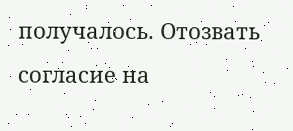получалось. Отозвать согласие на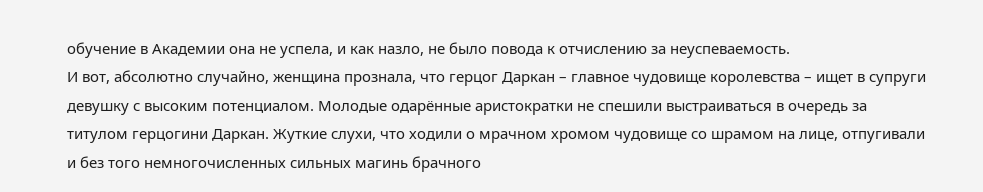обучение в Академии она не успела, и как назло, не было повода к отчислению за неуспеваемость.
И вот, абсолютно случайно, женщина прознала, что герцог Даркан – главное чудовище королевства – ищет в супруги девушку с высоким потенциалом. Молодые одарённые аристократки не спешили выстраиваться в очередь за титулом герцогини Даркан. Жуткие слухи, что ходили о мрачном хромом чудовище со шрамом на лице, отпугивали и без того немногочисленных сильных магинь брачного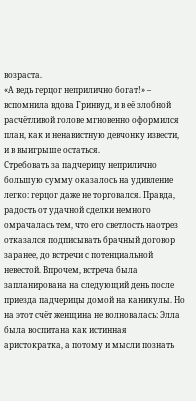возраста.
«А ведь герцог неприлично богат!» – вспомнила вдова Гринвуд, и в её злобной расчётливой голове мгновенно оформился план, как и ненавистную девчонку извести, и в выигрыше остаться.
Стребовать за падчерицу неприлично большую сумму оказалось на удивление легко: герцог даже не торговался. Правда, радость от удачной сделки немного омрачалась тем, что его светлость наотрез отказался подписывать брачный договор заранее, до встречи с потенциальной невестой. Впрочем, встреча была запланирована на следующий день после приезда падчерицы домой на каникулы. Но на этот счёт женщина не волновалась: Элла была воспитана как истинная аристократка, а потому и мысли познать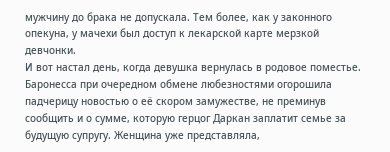мужчину до брака не допускала. Тем более, как у законного опекуна, у мачехи был доступ к лекарской карте мерзкой девчонки.
И вот настал день, когда девушка вернулась в родовое поместье. Баронесса при очередном обмене любезностями огорошила падчерицу новостью о её скором замужестве, не преминув сообщить и о сумме, которую герцог Даркан заплатит семье за будущую супругу. Женщина уже представляла,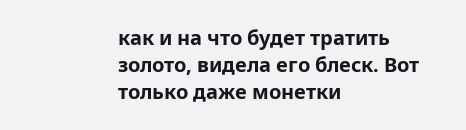как и на что будет тратить золото, видела его блеск. Вот только даже монетки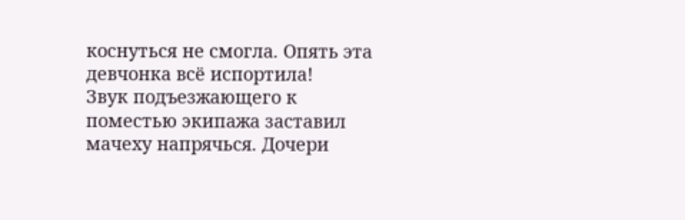коснуться не смогла. Опять эта девчонка всё испортила!
Звук подъезжающего к поместью экипажа заставил мачеху напрячься. Дочери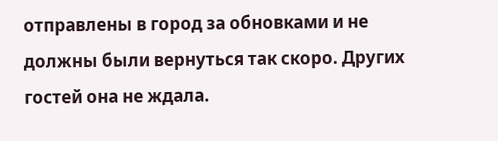отправлены в город за обновками и не должны были вернуться так скоро. Других гостей она не ждала.